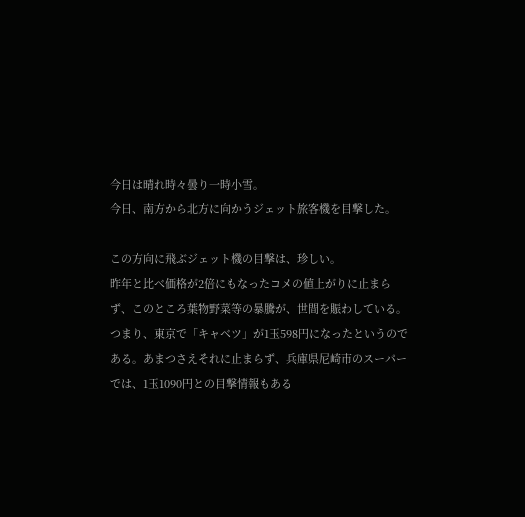今日は晴れ時々曇り一時小雪。
今日、南方から北方に向かうジェット旅客機を目撃した。

この方向に飛ぶジェット機の目撃は、珍しい。
昨年と比べ価格が2倍にもなったコメの値上がりに止まらず、このところ葉物野菜等の暴騰が、世間を賑わしている。
つまり、東京で「キャベツ」が1玉598円になったというのである。あまつさえそれに止まらず、兵庫県尼崎市のスーパーでは、1玉1090円との目撃情報もある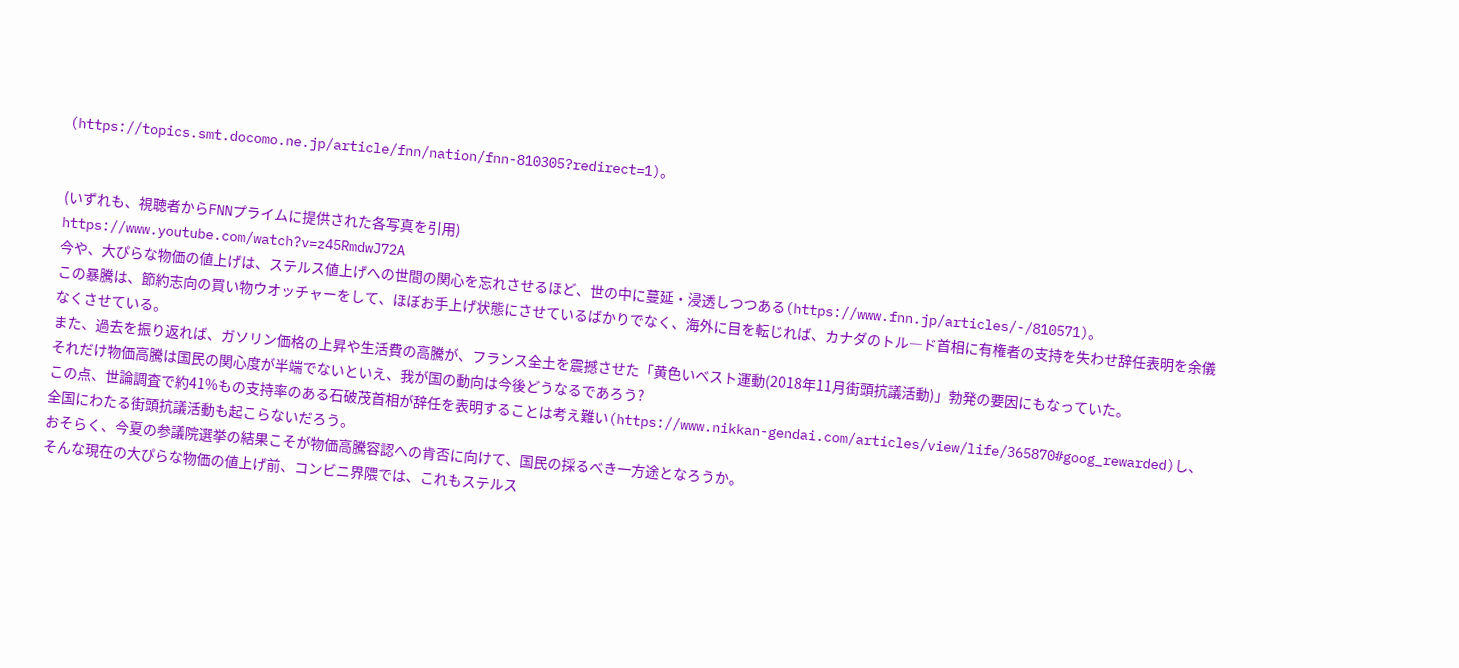(https://topics.smt.docomo.ne.jp/article/fnn/nation/fnn-810305?redirect=1)。


(いずれも、視聴者からFNNプライムに提供された各写真を引用)
https://www.youtube.com/watch?v=z45RmdwJ72A
今や、大ぴらな物価の値上げは、ステルス値上げへの世間の関心を忘れさせるほど、世の中に蔓延・浸透しつつある(https://www.fnn.jp/articles/-/810571)。
この暴騰は、節約志向の買い物ウオッチャーをして、ほぼお手上げ状態にさせているばかりでなく、海外に目を転じれば、カナダのトル―ド首相に有権者の支持を失わせ辞任表明を余儀なくさせている。
また、過去を振り返れば、ガソリン価格の上昇や生活費の高騰が、フランス全土を震撼させた「黄色いベスト運動(2018年11月街頭抗議活動)」勃発の要因にもなっていた。
それだけ物価高騰は国民の関心度が半端でないといえ、我が国の動向は今後どうなるであろう?
この点、世論調査で約41%もの支持率のある石破茂首相が辞任を表明することは考え難い(https://www.nikkan-gendai.com/articles/view/life/365870#goog_rewarded)し、全国にわたる街頭抗議活動も起こらないだろう。
おそらく、今夏の参議院選挙の結果こそが物価高騰容認への肯否に向けて、国民の採るべき一方途となろうか。
そんな現在の大ぴらな物価の値上げ前、コンビニ界隈では、これもステルス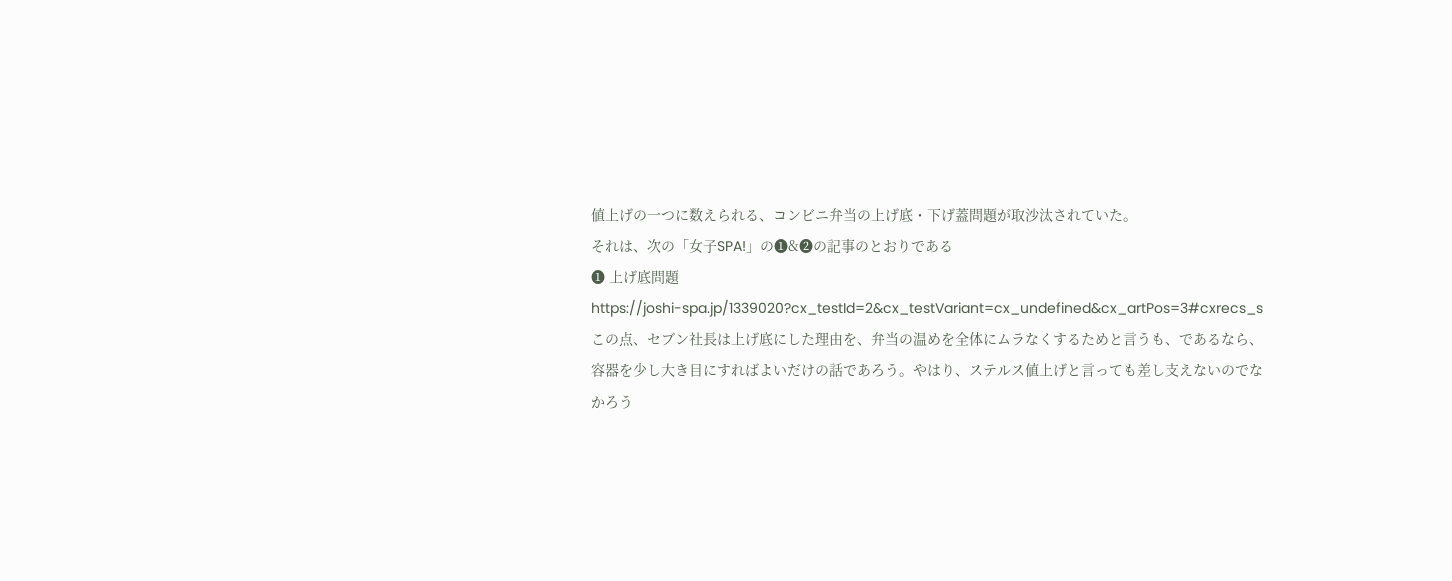値上げの一つに数えられる、コンビニ弁当の上げ底・下げ蓋問題が取沙汰されていた。
それは、次の「女子SPA!」の❶&❷の記事のとおりである
❶ 上げ底問題
https://joshi-spa.jp/1339020?cx_testId=2&cx_testVariant=cx_undefined&cx_artPos=3#cxrecs_s
この点、セブン社長は上げ底にした理由を、弁当の温めを全体にムラなくするためと言うも、であるなら、容器を少し大き目にすればよいだけの話であろう。やはり、ステルス値上げと言っても差し支えないのでなかろう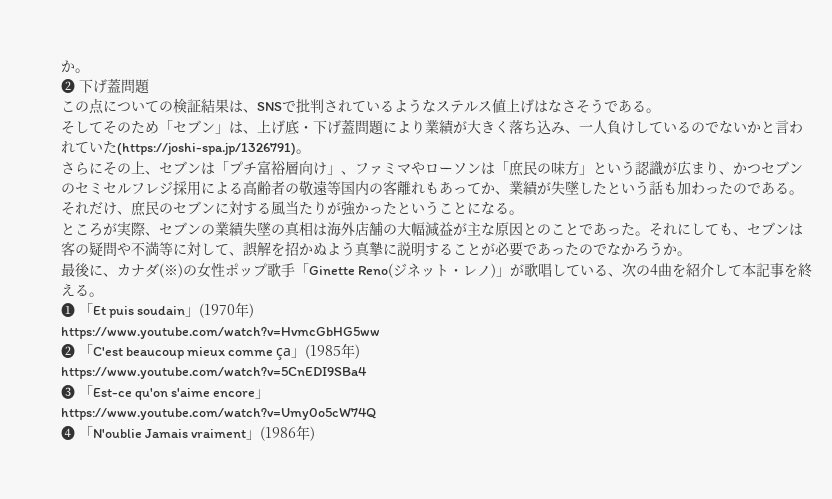か。
❷ 下げ蓋問題
この点についての検証結果は、SNSで批判されているようなステルス値上げはなさそうである。
そしてそのため「セブン」は、上げ底・下げ蓋問題により業績が大きく落ち込み、一人負けしているのでないかと言われていた(https://joshi-spa.jp/1326791)。
さらにその上、セブンは「プチ富裕層向け」、ファミマやローソンは「庶民の味方」という認識が広まり、かつセブンのセミセルフレジ採用による高齢者の敬遠等国内の客離れもあってか、業績が失墜したという話も加わったのである。
それだけ、庶民のセブンに対する風当たりが強かったということになる。
ところが実際、セブンの業績失墜の真相は海外店舗の大幅減益が主な原因とのことであった。それにしても、セブンは客の疑問や不満等に対して、誤解を招かぬよう真摯に説明することが必要であったのでなかろうか。
最後に、カナダ(※)の女性ポップ歌手「Ginette Reno(ジネット・レノ)」が歌唱している、次の4曲を紹介して本記事を終える。
❶ 「Et puis soudain」(1970年)
https://www.youtube.com/watch?v=HvmcGbHG5ww
❷ 「C'est beaucoup mieux comme ça」(1985年)
https://www.youtube.com/watch?v=5CnEDI9SBa4
❸ 「Est-ce qu'on s'aime encore」
https://www.youtube.com/watch?v=Umy0o5cW74Q
❹ 「N'oublie Jamais vraiment」(1986年)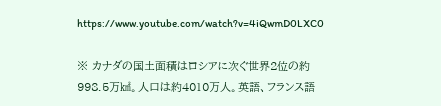https://www.youtube.com/watch?v=4iQwmD0LXC0

※ カナダの国土面積はロシアに次ぐ世界2位の約998.5万㎢。人口は約4010万人。英語、フランス語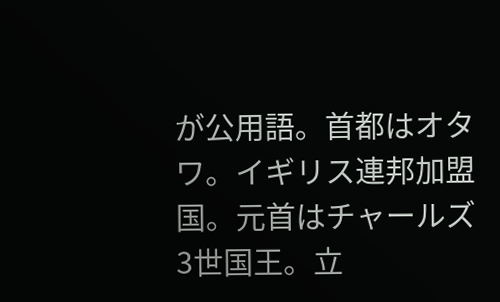が公用語。首都はオタワ。イギリス連邦加盟国。元首はチャールズ3世国王。立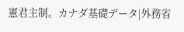憲君主制。カナダ基礎データ|外務省